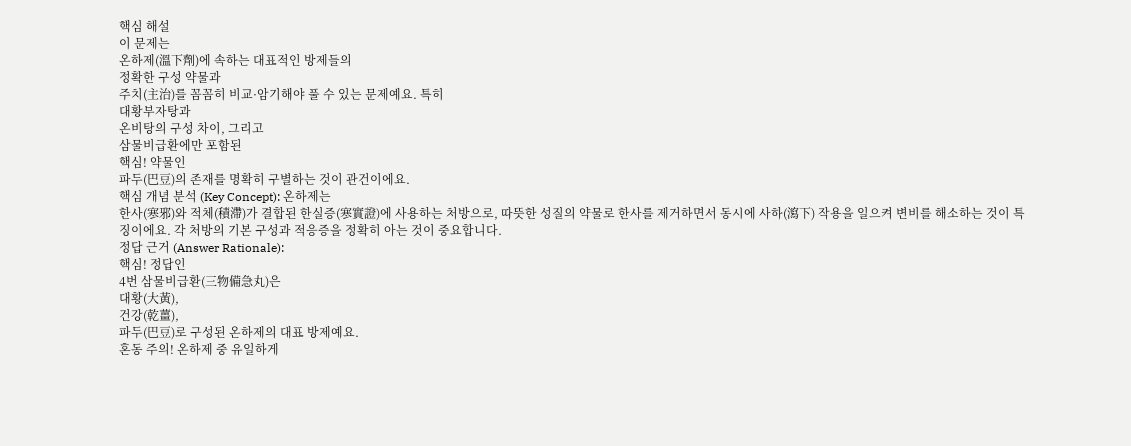핵심 해설
이 문제는
온하제(溫下劑)에 속하는 대표적인 방제들의
정확한 구성 약물과
주치(主治)를 꼼꼼히 비교·암기해야 풀 수 있는 문제예요. 특히
대황부자탕과
온비탕의 구성 차이, 그리고
삼물비급환에만 포함된
핵심! 약물인
파두(巴豆)의 존재를 명확히 구별하는 것이 관건이에요.
핵심 개념 분석 (Key Concept): 온하제는
한사(寒邪)와 적체(積滯)가 결합된 한실증(寒實證)에 사용하는 처방으로, 따뜻한 성질의 약물로 한사를 제거하면서 동시에 사하(瀉下) 작용을 일으켜 변비를 해소하는 것이 특징이에요. 각 처방의 기본 구성과 적응증을 정확히 아는 것이 중요합니다.
정답 근거 (Answer Rationale):
핵심! 정답인
4번 삼물비급환(三物備急丸)은
대황(大黃),
건강(乾薑),
파두(巴豆)로 구성된 온하제의 대표 방제예요.
혼동 주의! 온하제 중 유일하게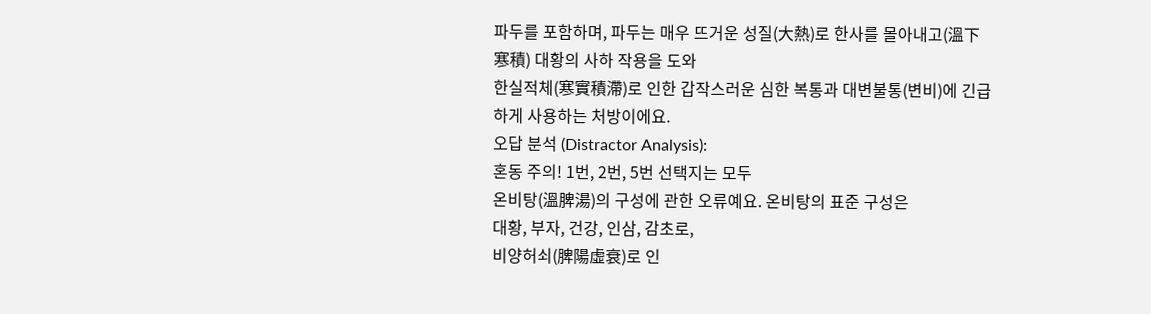파두를 포함하며, 파두는 매우 뜨거운 성질(大熱)로 한사를 몰아내고(溫下寒積) 대황의 사하 작용을 도와
한실적체(寒實積滯)로 인한 갑작스러운 심한 복통과 대변불통(변비)에 긴급하게 사용하는 처방이에요.
오답 분석 (Distractor Analysis):
혼동 주의! 1번, 2번, 5번 선택지는 모두
온비탕(溫脾湯)의 구성에 관한 오류예요. 온비탕의 표준 구성은
대황, 부자, 건강, 인삼, 감초로,
비양허쇠(脾陽虛衰)로 인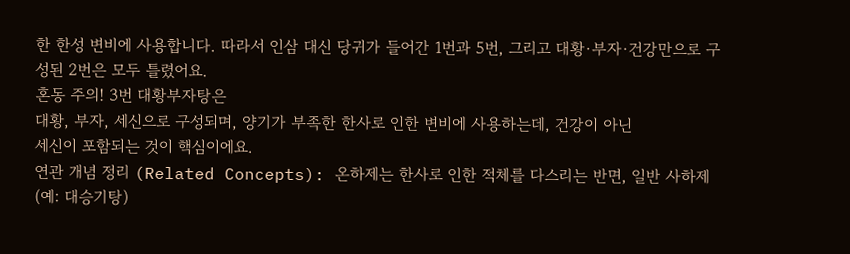한 한성 변비에 사용합니다. 따라서 인삼 대신 당귀가 들어간 1번과 5번, 그리고 대황·부자·건강만으로 구성된 2번은 모두 틀렸어요.
혼동 주의! 3번 대황부자탕은
대황, 부자, 세신으로 구성되며, 양기가 부족한 한사로 인한 변비에 사용하는데, 건강이 아닌
세신이 포함되는 것이 핵심이에요.
연관 개념 정리 (Related Concepts): 온하제는 한사로 인한 적체를 다스리는 반면, 일반 사하제(예: 대승기탕)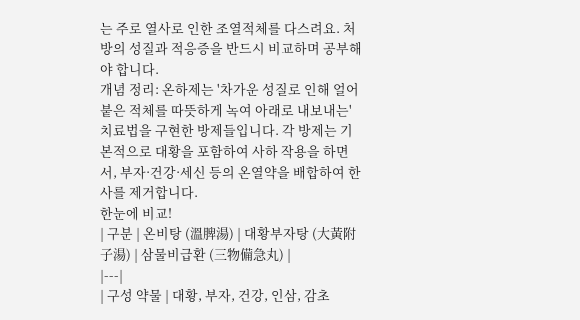는 주로 열사로 인한 조열적체를 다스려요. 처방의 성질과 적응증을 반드시 비교하며 공부해야 합니다.
개념 정리: 온하제는 '차가운 성질로 인해 얼어붙은 적체를 따뜻하게 녹여 아래로 내보내는' 치료법을 구현한 방제들입니다. 각 방제는 기본적으로 대황을 포함하여 사하 작용을 하면서, 부자·건강·세신 등의 온열약을 배합하여 한사를 제거합니다.
한눈에 비교!
| 구분 | 온비탕 (溫脾湯) | 대황부자탕 (大黃附子湯) | 삼물비급환 (三物備急丸) |
|---|
| 구성 약물 | 대황, 부자, 건강, 인삼, 감초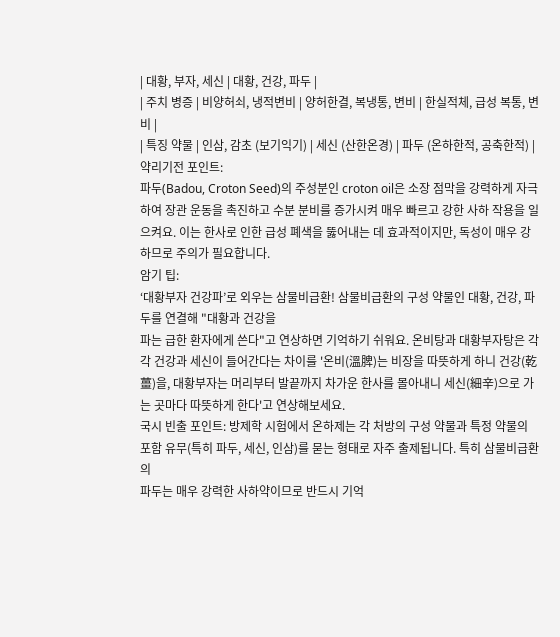| 대황, 부자, 세신 | 대황, 건강, 파두 |
| 주치 병증 | 비양허쇠, 냉적변비 | 양허한결, 복냉통, 변비 | 한실적체, 급성 복통, 변비 |
| 특징 약물 | 인삼, 감초 (보기익기) | 세신 (산한온경) | 파두 (온하한적, 공축한적) |
약리기전 포인트:
파두(Badou, Croton Seed)의 주성분인 croton oil은 소장 점막을 강력하게 자극하여 장관 운동을 촉진하고 수분 분비를 증가시켜 매우 빠르고 강한 사하 작용을 일으켜요. 이는 한사로 인한 급성 폐색을 뚫어내는 데 효과적이지만, 독성이 매우 강하므로 주의가 필요합니다.
암기 팁:
‘대황부자 건강파’로 외우는 삼물비급환! 삼물비급환의 구성 약물인 대황, 건강, 파두를 연결해 "대황과 건강을
파는 급한 환자에게 쓴다"고 연상하면 기억하기 쉬워요. 온비탕과 대황부자탕은 각각 건강과 세신이 들어간다는 차이를 '온비(溫脾)는 비장을 따뜻하게 하니 건강(乾薑)을, 대황부자는 머리부터 발끝까지 차가운 한사를 몰아내니 세신(細辛)으로 가는 곳마다 따뜻하게 한다'고 연상해보세요.
국시 빈출 포인트: 방제학 시험에서 온하제는 각 처방의 구성 약물과 특정 약물의 포함 유무(특히 파두, 세신, 인삼)를 묻는 형태로 자주 출제됩니다. 특히 삼물비급환의
파두는 매우 강력한 사하약이므로 반드시 기억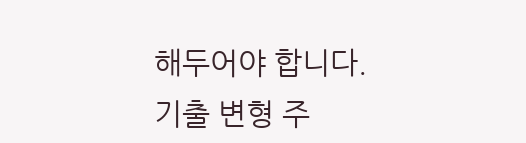해두어야 합니다.
기출 변형 주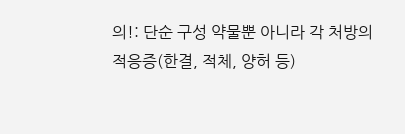의!: 단순 구성 약물뿐 아니라 각 처방의
적응증(한결, 적체, 양허 등)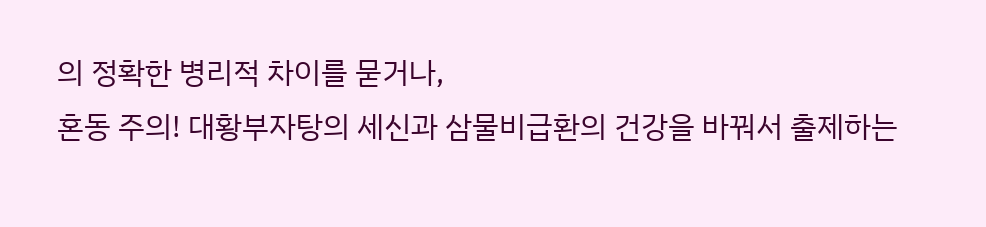의 정확한 병리적 차이를 묻거나,
혼동 주의! 대황부자탕의 세신과 삼물비급환의 건강을 바꿔서 출제하는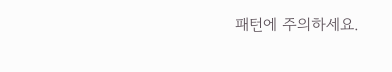패턴에 주의하세요.